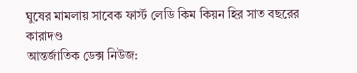ঘুষের মামলায় সাবেক ফার্স্ট লেডি কিম কিয়ন হির সাত বছরের কারাদণ্ড
আন্তর্জাতিক ডেক্স নিউজ: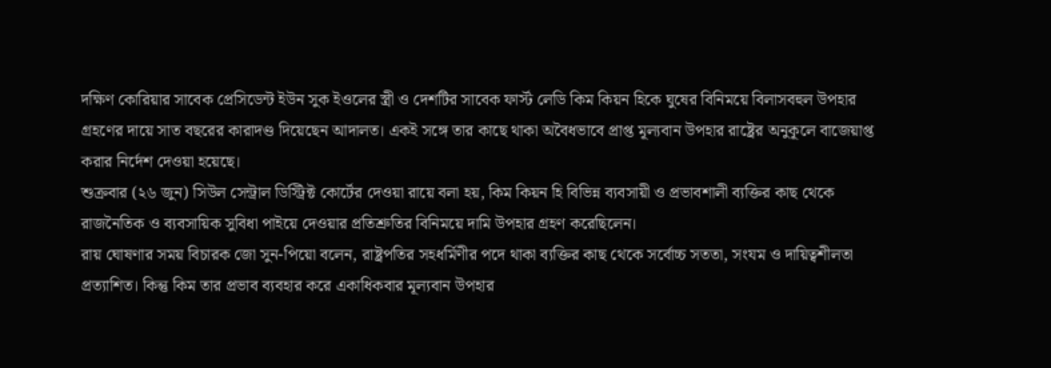দক্ষিণ কোরিয়ার সাবেক প্রেসিডেন্ট ইউন সুক ইওলের স্ত্রী ও দেশটির সাবেক ফার্স্ট লেডি কিম কিয়ন হিকে ঘুষের বিনিময়ে বিলাসবহুল উপহার গ্রহণের দায়ে সাত বছরের কারাদণ্ড দিয়েছেন আদালত। একই সঙ্গে তার কাছে থাকা অবৈধভাবে প্রাপ্ত মূল্যবান উপহার রাষ্ট্রের অনুকূলে বাজেয়াপ্ত করার নির্দেশ দেওয়া হয়েছে।
শুক্রবার (২৬ জুন) সিউল সেন্ট্রাল ডিস্ট্রিক্ট কোর্টের দেওয়া রায়ে বলা হয়, কিম কিয়ন হি বিভিন্ন ব্যবসায়ী ও প্রভাবশালী ব্যক্তির কাছ থেকে রাজনৈতিক ও ব্যবসায়িক সুবিধা পাইয়ে দেওয়ার প্রতিশ্রুতির বিনিময়ে দামি উপহার গ্রহণ করেছিলেন।
রায় ঘোষণার সময় বিচারক জো সুন-পিয়ো বলেন, রাষ্ট্রপতির সহধর্মিণীর পদে থাকা ব্যক্তির কাছ থেকে সর্বোচ্চ সততা, সংযম ও দায়িত্বশীলতা প্রত্যাশিত। কিন্তু কিম তার প্রভাব ব্যবহার করে একাধিকবার মূল্যবান উপহার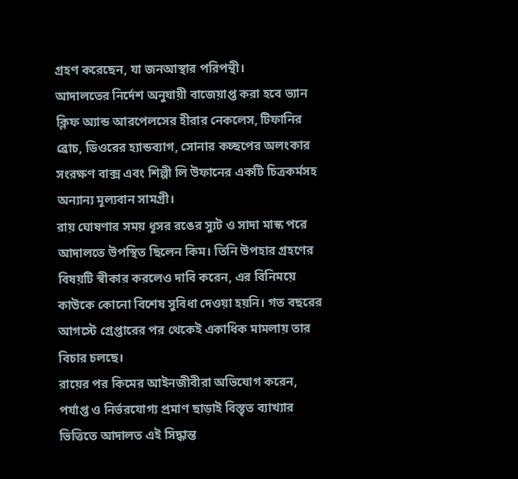গ্রহণ করেছেন, যা জনআস্থার পরিপন্থী।
আদালতের নির্দেশ অনুযায়ী বাজেয়াপ্ত করা হবে ভ্যান ক্লিফ অ্যান্ড আরপেলসের হীরার নেকলেস, টিফানির ব্রোচ, ডিওরের হ্যান্ডব্যাগ, সোনার কচ্ছপের অলংকার সংরক্ষণ বাক্স এবং শিল্পী লি উফানের একটি চিত্রকর্মসহ অন্যান্য মূল্যবান সামগ্রী।
রায় ঘোষণার সময় ধূসর রঙের স্যুট ও সাদা মাস্ক পরে আদালতে উপস্থিত ছিলেন কিম। তিনি উপহার গ্রহণের বিষয়টি স্বীকার করলেও দাবি করেন, এর বিনিময়ে কাউকে কোনো বিশেষ সুবিধা দেওয়া হয়নি। গত বছরের আগস্টে গ্রেপ্তারের পর থেকেই একাধিক মামলায় তার বিচার চলছে।
রায়ের পর কিমের আইনজীবীরা অভিযোগ করেন, পর্যাপ্ত ও নির্ভরযোগ্য প্রমাণ ছাড়াই বিস্তৃত ব্যাখ্যার ভিত্তিতে আদালত এই সিদ্ধান্ত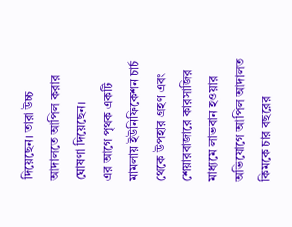দিয়েছেন। তারা উচ্চ আদালতে আপিল করার ঘোষণা দিয়েছেন।
এর আগে পৃথক একটি মামলায় ইউনিফিকেশন চার্চ থেকে উপহার গ্রহণ এবং শেয়ারবাজারে কারসাজির মাধ্যমে লাভবান হওয়ার অভিযোগে আপিল আদালত কিমকে চার বছরের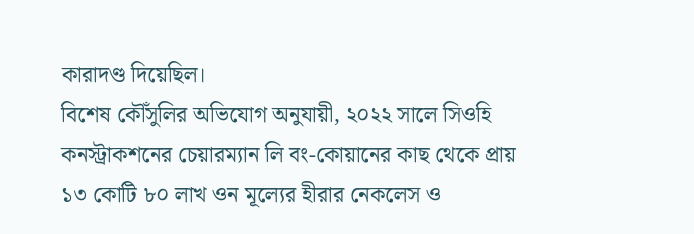কারাদণ্ড দিয়েছিল।
বিশেষ কৌঁসুলির অভিযোগ অনুযায়ী, ২০২২ সালে সিওহি কনস্ট্রাকশনের চেয়ারম্যান লি বং-কোয়ানের কাছ থেকে প্রায় ১৩ কোটি ৮০ লাখ ওন মূল্যের হীরার নেকলেস ও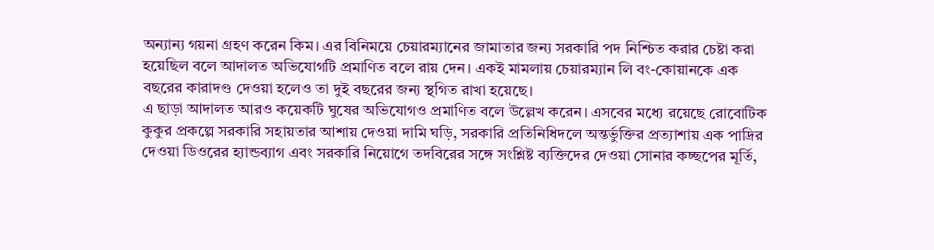অন্যান্য গয়না গ্রহণ করেন কিম। এর বিনিময়ে চেয়ারম্যানের জামাতার জন্য সরকারি পদ নিশ্চিত করার চেষ্টা করা হয়েছিল বলে আদালত অভিযোগটি প্রমাণিত বলে রায় দেন। একই মামলায় চেয়ারম্যান লি বং-কোয়ানকে এক বছরের কারাদণ্ড দেওয়া হলেও তা দুই বছরের জন্য স্থগিত রাখা হয়েছে।
এ ছাড়া আদালত আরও কয়েকটি ঘুষের অভিযোগও প্রমাণিত বলে উল্লেখ করেন। এসবের মধ্যে রয়েছে রোবোটিক কুকুর প্রকল্পে সরকারি সহায়তার আশায় দেওয়া দামি ঘড়ি, সরকারি প্রতিনিধিদলে অন্তর্ভুক্তির প্রত্যাশায় এক পাদ্রির দেওয়া ডিওরের হ্যান্ডব্যাগ এবং সরকারি নিয়োগে তদবিরের সঙ্গে সংশ্লিষ্ট ব্যক্তিদের দেওয়া সোনার কচ্ছপের মূর্তি,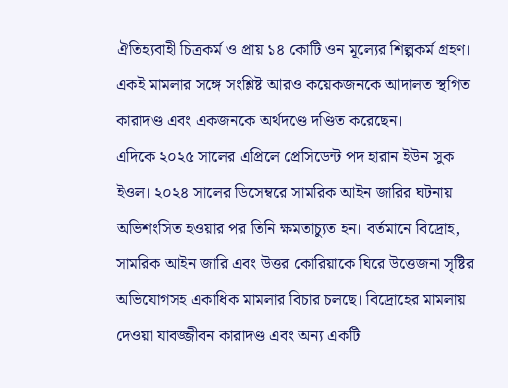ঐতিহ্যবাহী চিত্রকর্ম ও প্রায় ১৪ কোটি ওন মূল্যের শিল্পকর্ম গ্রহণ।
একই মামলার সঙ্গে সংশ্লিষ্ট আরও কয়েকজনকে আদালত স্থগিত কারাদণ্ড এবং একজনকে অর্থদণ্ডে দণ্ডিত করেছেন।
এদিকে ২০২৫ সালের এপ্রিলে প্রেসিডেন্ট পদ হারান ইউন সুক ইওল। ২০২৪ সালের ডিসেম্বরে সামরিক আইন জারির ঘটনায় অভিশংসিত হওয়ার পর তিনি ক্ষমতাচ্যুত হন। বর্তমানে বিদ্রোহ, সামরিক আইন জারি এবং উত্তর কোরিয়াকে ঘিরে উত্তেজনা সৃষ্টির অভিযোগসহ একাধিক মামলার বিচার চলছে। বিদ্রোহের মামলায় দেওয়া যাবজ্জীবন কারাদণ্ড এবং অন্য একটি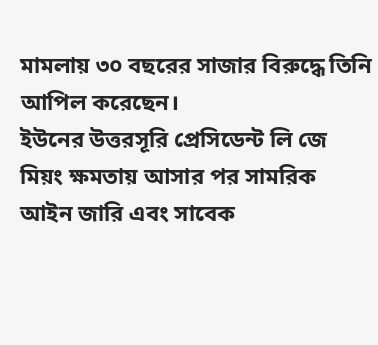মামলায় ৩০ বছরের সাজার বিরুদ্ধে তিনি আপিল করেছেন।
ইউনের উত্তরসূরি প্রেসিডেন্ট লি জে মিয়ং ক্ষমতায় আসার পর সামরিক আইন জারি এবং সাবেক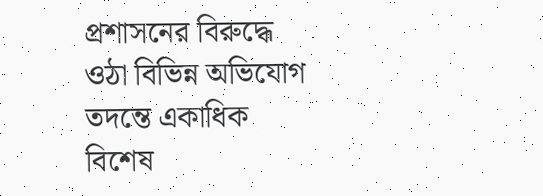প্রশাসনের বিরুদ্ধে ওঠা বিভিন্ন অভিযোগ তদন্তে একাধিক বিশেষ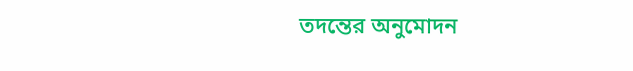তদন্তের অনুমোদন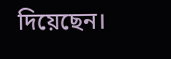দিয়েছেন।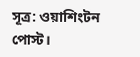সূত্র: ওয়াশিংটন পোস্ট।